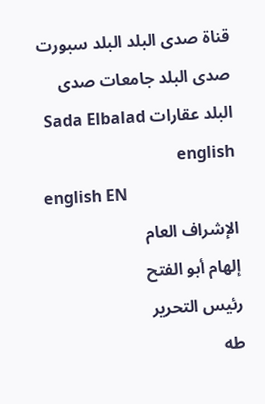قناة صدى البلد البلد سبورت صدى البلد جامعات صدى البلد عقارات Sada Elbalad english
english EN
الإشراف العام
إلهام أبو الفتح
رئيس التحرير
طه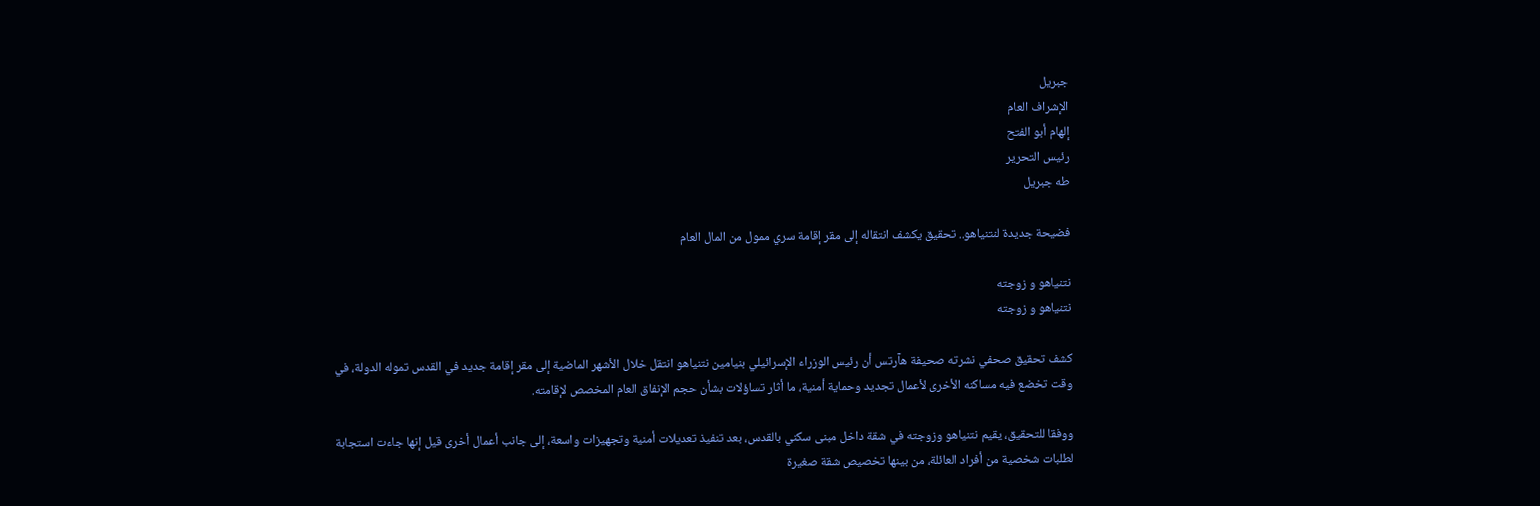جبريل
الإشراف العام
إلهام أبو الفتح
رئيس التحرير
طه جبريل

فضيحة جديدة لنتنياهو.. تحقيق يكشف انتقاله إلى مقر إقامة سري ممول من المال العام

نتنياهو و زوجته
نتنياهو و زوجته

كشف تحقيق صحفي نشرته صحيفة هآرتس أن رئيس الوزراء الإسرائيلي بنيامين نتنياهو انتقل خلال الأشهر الماضية إلى مقر إقامة جديد في القدس تموله الدولة، في وقت تخضع فيه مساكنه الأخرى لأعمال تجديد وحماية أمنية، ما أثار تساؤلات بشأن حجم الإنفاق العام المخصص لإقامته.

ووفقا للتحقيق، يقيم نتنياهو وزوجته في شقة داخل مبنى سكني بالقدس، بعد تنفيذ تعديلات أمنية وتجهيزات واسعة، إلى جانب أعمال أخرى قيل إنها جاءت استجابة لطلبات شخصية من أفراد العائلة، من بينها تخصيص شقة صغيرة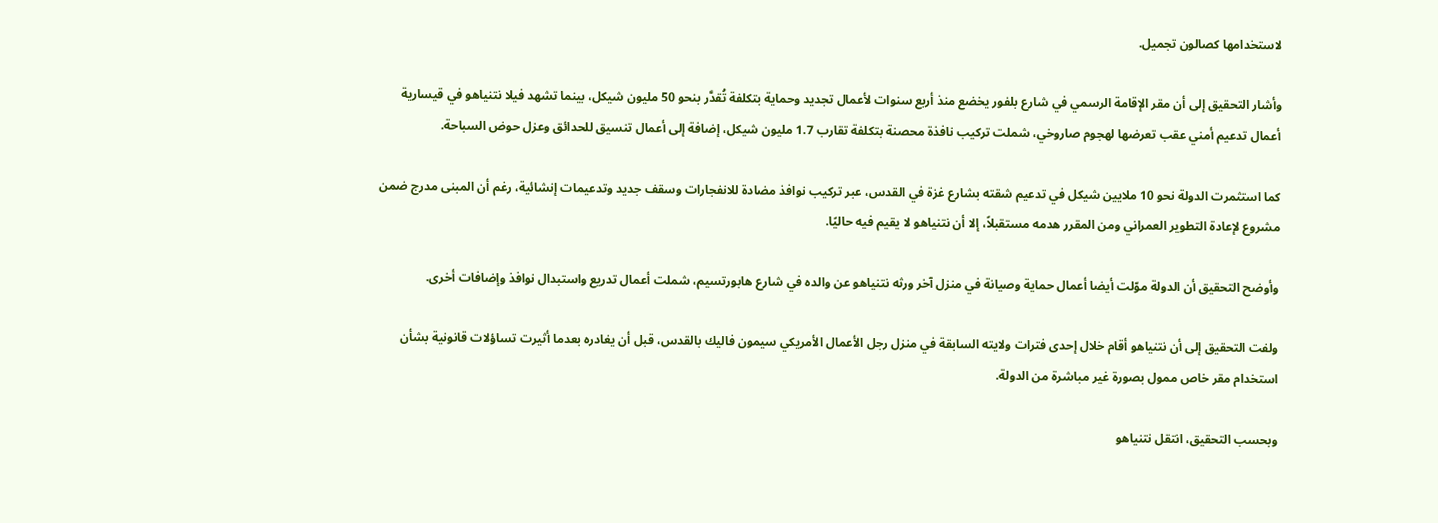لاستخدامها كصالون تجميل.

وأشار التحقيق إلى أن مقر الإقامة الرسمي في شارع بلفور يخضع منذ أربع سنوات لأعمال تجديد وحماية بتكلفة تُقدَّر بنحو 50 مليون شيكل، بينما تشهد فيلا نتنياهو في قيسارية أعمال تدعيم أمني عقب تعرضها لهجوم صاروخي، شملت تركيب نافذة محصنة بتكلفة تقارب 1.7 مليون شيكل، إضافة إلى أعمال تنسيق للحدائق وعزل حوض السباحة.

كما استثمرت الدولة نحو 10 ملايين شيكل في تدعيم شقته بشارع غزة في القدس، عبر تركيب نوافذ مضادة للانفجارات وسقف جديد وتدعيمات إنشائية، رغم أن المبنى مدرج ضمن مشروع لإعادة التطوير العمراني ومن المقرر هدمه مستقبلاً، إلا أن نتنياهو لا يقيم فيه حاليًا.

وأوضح التحقيق أن الدولة موّلت أيضا أعمال حماية وصيانة في منزل آخر ورثه نتنياهو عن والده في شارع هابورتسيم، شملت أعمال تدريع واستبدال نوافذ وإضافات أخرى.

ولفت التحقيق إلى أن نتنياهو أقام خلال إحدى فترات ولايته السابقة في منزل رجل الأعمال الأمريكي سيمون فاليك بالقدس، قبل أن يغادره بعدما أثيرت تساؤلات قانونية بشأن استخدام مقر خاص ممول بصورة غير مباشرة من الدولة.

وبحسب التحقيق، انتقل نتنياهو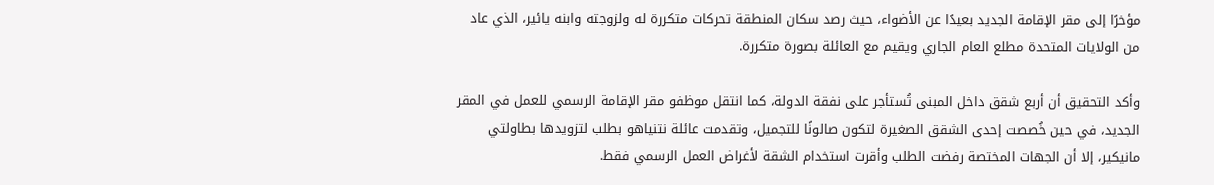مؤخرًا إلى مقر الإقامة الجديد بعيدًا عن الأضواء، حيث رصد سكان المنطقة تحركات متكررة له ولزوجته وابنه يائير، الذي عاد من الولايات المتحدة مطلع العام الجاري ويقيم مع العائلة بصورة متكررة.

وأكد التحقيق أن أربع شقق داخل المبنى تُستأجر على نفقة الدولة، كما انتقل موظفو مقر الإقامة الرسمي للعمل في المقر الجديد، في حين خُصصت إحدى الشقق الصغيرة لتكون صالونًا للتجميل، وتقدمت عائلة نتنياهو بطلب لتزويدها بطاولتي مانيكير، إلا أن الجهات المختصة رفضت الطلب وأقرت استخدام الشقة لأغراض العمل الرسمي فقط.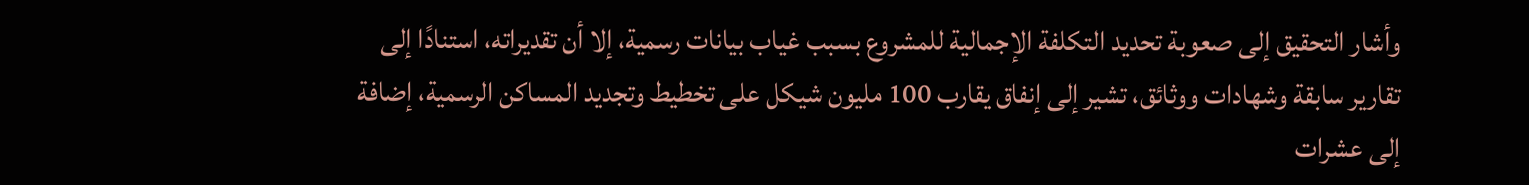وأشار التحقيق إلى صعوبة تحديد التكلفة الإجمالية للمشروع بسبب غياب بيانات رسمية، إلا أن تقديراته، استنادًا إلى تقارير سابقة وشهادات ووثائق، تشير إلى إنفاق يقارب 100 مليون شيكل على تخطيط وتجديد المساكن الرسمية، إضافة إلى عشرات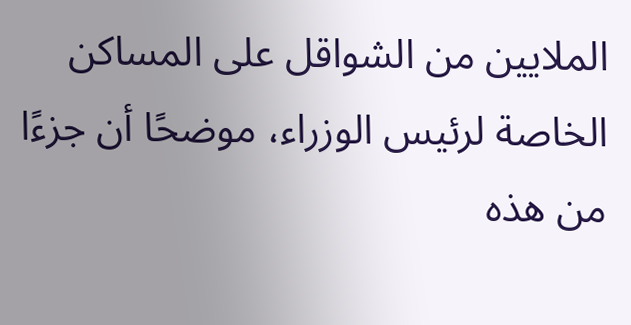الملايين من الشواقل على المساكن الخاصة لرئيس الوزراء، موضحًا أن جزءًا من هذه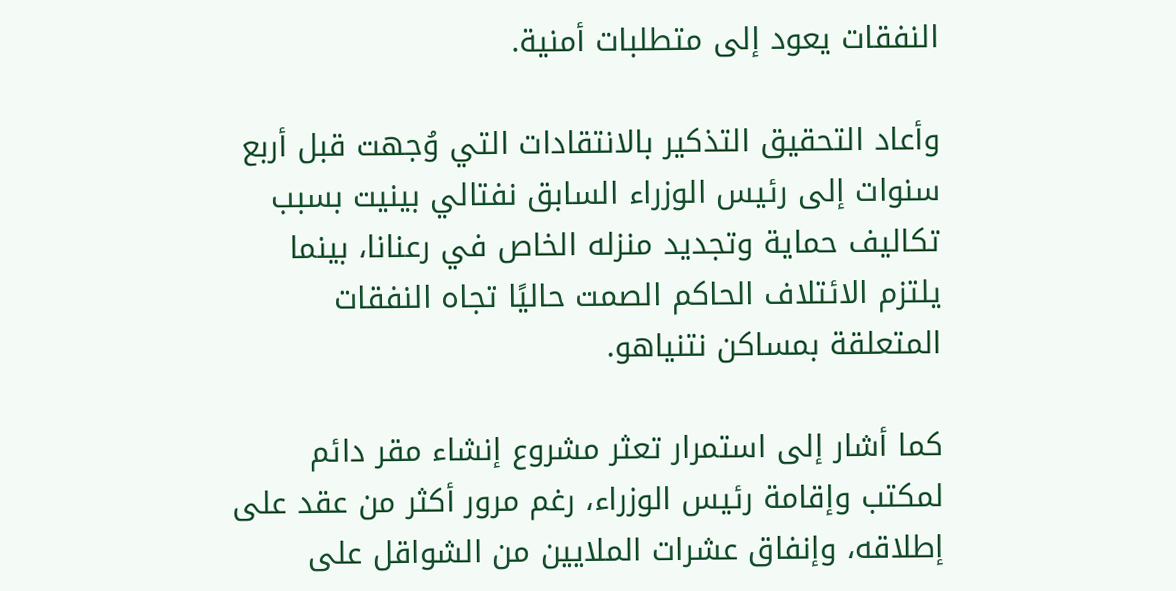النفقات يعود إلى متطلبات أمنية.

وأعاد التحقيق التذكير بالانتقادات التي وُجهت قبل أربع سنوات إلى رئيس الوزراء السابق نفتالي بينيت بسبب تكاليف حماية وتجديد منزله الخاص في رعنانا، بينما يلتزم الائتلاف الحاكم الصمت حاليًا تجاه النفقات المتعلقة بمساكن نتنياهو.

كما أشار إلى استمرار تعثر مشروع إنشاء مقر دائم لمكتب وإقامة رئيس الوزراء، رغم مرور أكثر من عقد على إطلاقه، وإنفاق عشرات الملايين من الشواقل على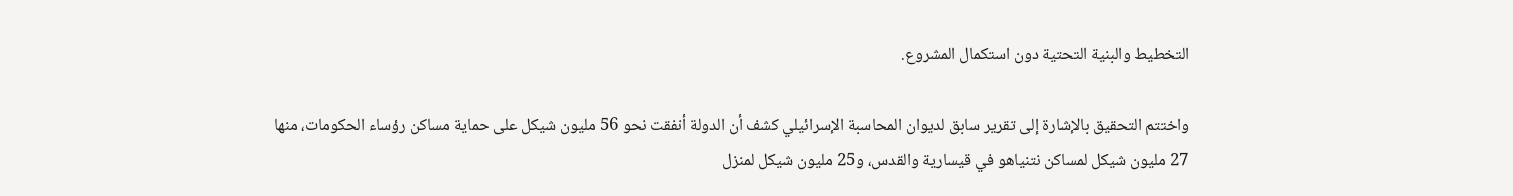التخطيط والبنية التحتية دون استكمال المشروع.

واختتم التحقيق بالإشارة إلى تقرير سابق لديوان المحاسبة الإسرائيلي كشف أن الدولة أنفقت نحو 56 مليون شيكل على حماية مساكن رؤساء الحكومات، منها 27 مليون شيكل لمساكن نتنياهو في قيسارية والقدس، و25 مليون شيكل لمنزل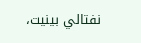نفتالي بينيت،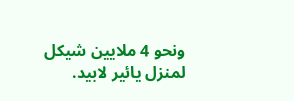ونحو 4 ملايين شيكل لمنزل يائير لابيد.